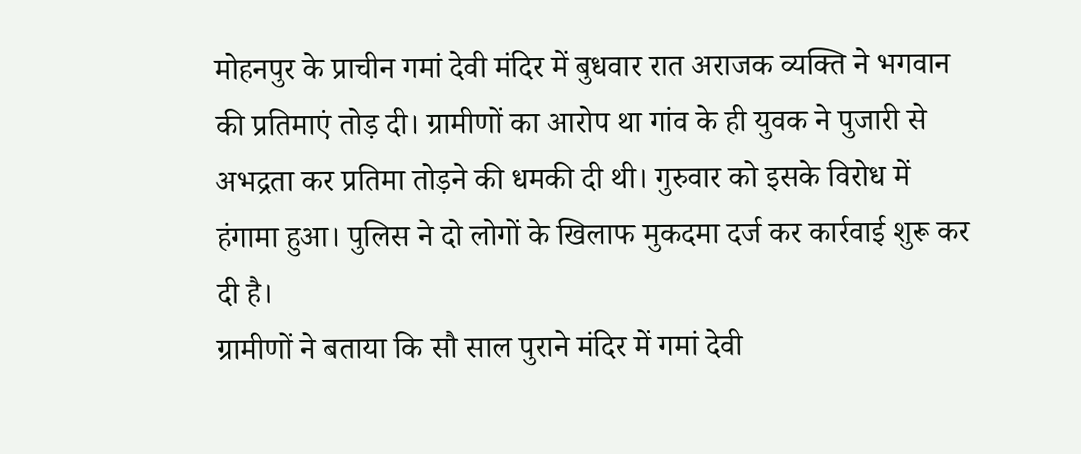मोहनपुर के प्राचीन गमां देवी मंदिर में बुधवार रात अराजक व्यक्ति ने भगवान
की प्रतिमाएं तोड़ दी। ग्रामीणों का आरोप था गांव के ही युवक ने पुजारी से
अभद्रता कर प्रतिमा तोड़ने की धमकी दी थी। गुरुवार को इसके विरोध में
हंगामा हुआ। पुलिस ने दो लोगों के खिलाफ मुकदमा दर्ज कर कार्रवाई शुरू कर
दी है।
ग्रामीणों ने बताया कि सौ साल पुराने मंदिर में गमां देवी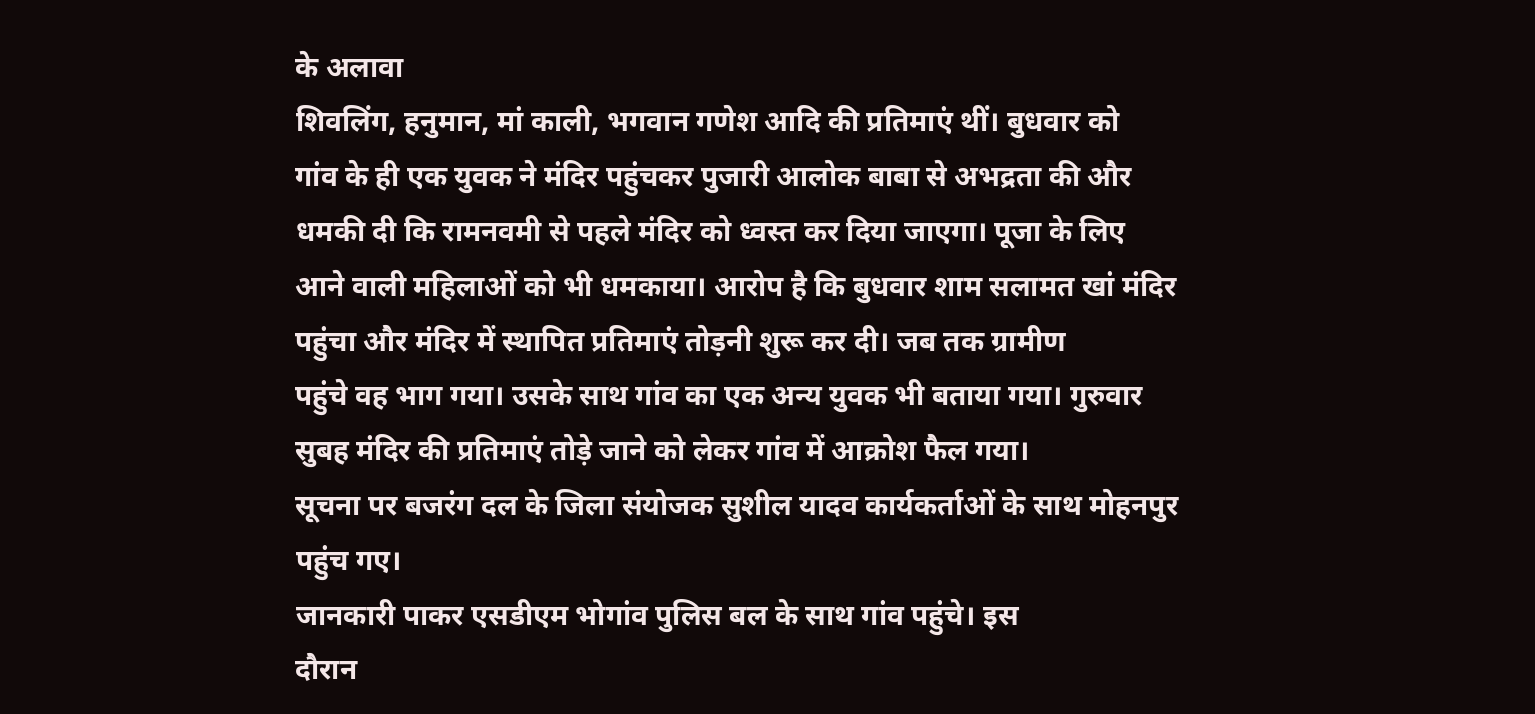के अलावा
शिवलिंग, हनुमान, मां काली, भगवान गणेश आदि की प्रतिमाएं थीं। बुधवार को
गांव के ही एक युवक ने मंदिर पहुंचकर पुजारी आलोक बाबा से अभद्रता की और
धमकी दी कि रामनवमी से पहले मंदिर को ध्वस्त कर दिया जाएगा। पूजा के लिए
आने वाली महिलाओं को भी धमकाया। आरोप है कि बुधवार शाम सलामत खां मंदिर
पहुंचा और मंदिर में स्थापित प्रतिमाएं तोड़नी शुरू कर दी। जब तक ग्रामीण
पहुंचे वह भाग गया। उसके साथ गांव का एक अन्य युवक भी बताया गया। गुरुवार
सुबह मंदिर की प्रतिमाएं तोड़े जाने को लेकर गांव में आक्रोश फैल गया।
सूचना पर बजरंग दल के जिला संयोजक सुशील यादव कार्यकर्ताओं के साथ मोहनपुर
पहुंच गए।
जानकारी पाकर एसडीएम भोगांव पुलिस बल के साथ गांव पहुंचे। इस
दौरान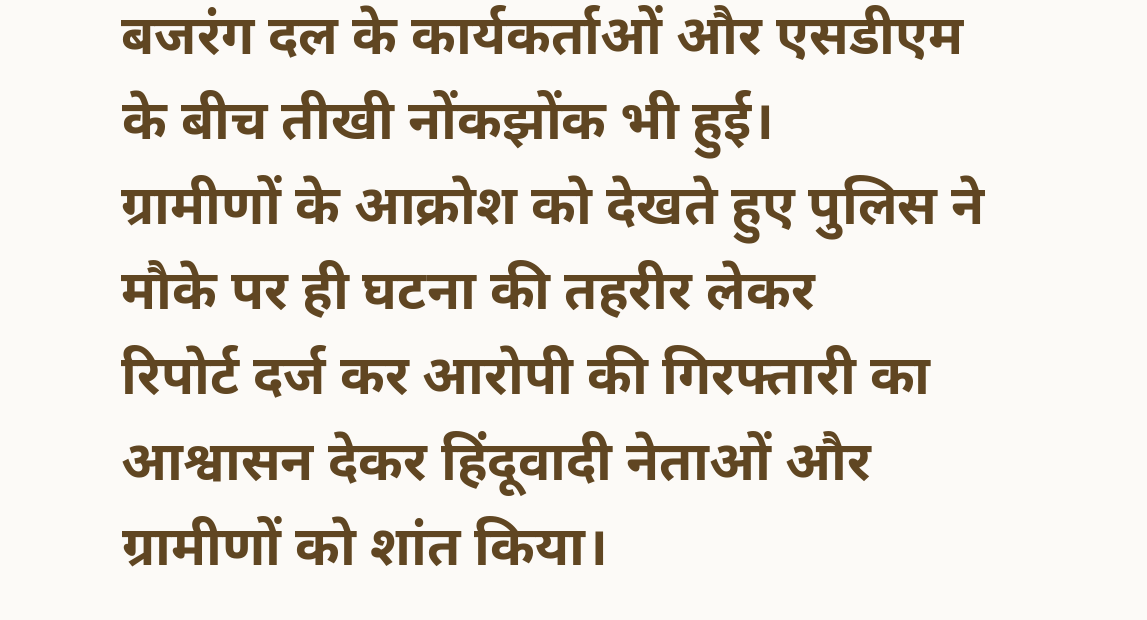बजरंग दल के कार्यकर्ताओं और एसडीएम के बीच तीखी नोंकझोंक भी हुई।
ग्रामीणों के आक्रोश को देखते हुए पुलिस ने मौके पर ही घटना की तहरीर लेकर
रिपोर्ट दर्ज कर आरोपी की गिरफ्तारी का आश्वासन देकर हिंदूवादी नेताओं और
ग्रामीणों को शांत किया।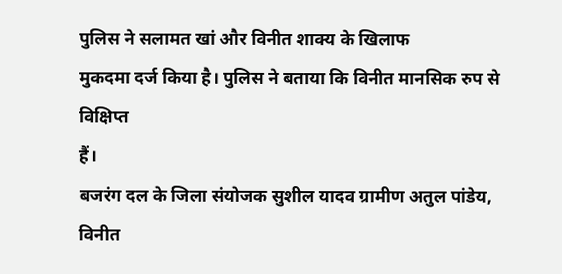पुलिस ने सलामत खां और विनीत शाक्य के खिलाफ
मुकदमा दर्ज किया है। पुलिस ने बताया कि विनीत मानसिक रुप से विक्षिप्त
हैं।
बजरंग दल के जिला संयोजक सुशील यादव ग्रामीण अतुल पांडेय, विनीत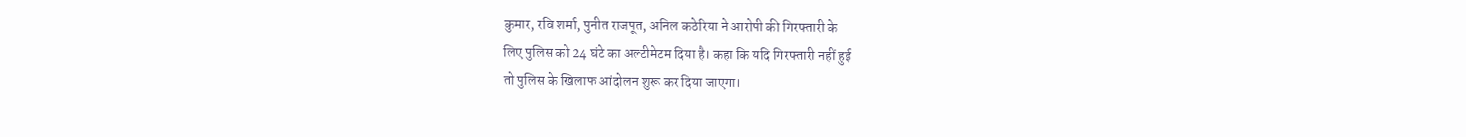कुमार, रवि शर्मा, पुनीत राजपूत, अनिल कठेरिया ने आरोपी की गिरफ्तारी के
लिए पुलिस को 24 घंटे का अल्टीमेटम दिया है। कहा कि यदि गिरफ्तारी नहीं हुई
तो पुलिस के खिलाफ आंदोलन शुरू कर दिया जाएगा।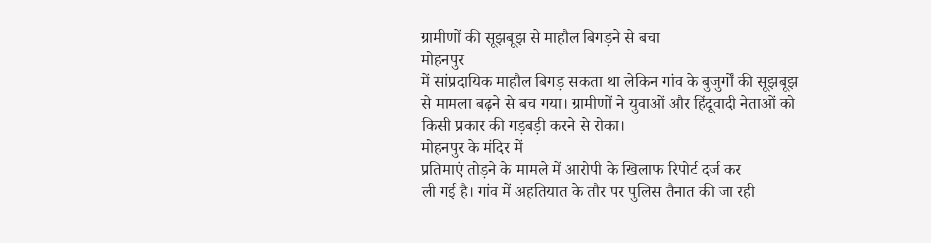ग्रामीणों की सूझबूझ से माहौल बिगड़ने से बचा
मोहनपुर
में सांप्रदायिक माहौल बिगड़ सकता था लेकिन गांव के बुजुर्गों की सूझबूझ
से मामला बढ़ने से बच गया। ग्रामीणों ने युवाओं और हिंदूवादी नेताओं को
किसी प्रकार की गड़बड़ी करने से रोका।
मोहनपुर के मंदिर में
प्रतिमाएं तोड़ने के मामले में आरोपी के खिलाफ रिपोर्ट दर्ज कर
ली गई है। गांव में अहतियात के तौर पर पुलिस तैनात की जा रही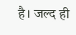है। जल्द ही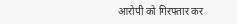आरोपी को गिरफ्तार कर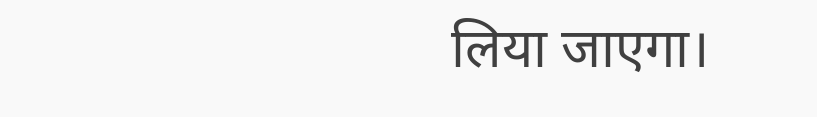लिया जाएगा।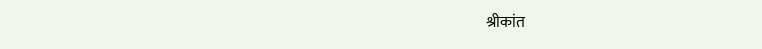श्रीकांत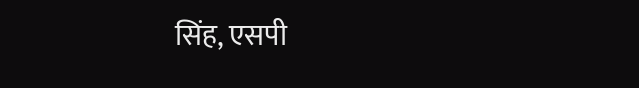सिंह, एसपी